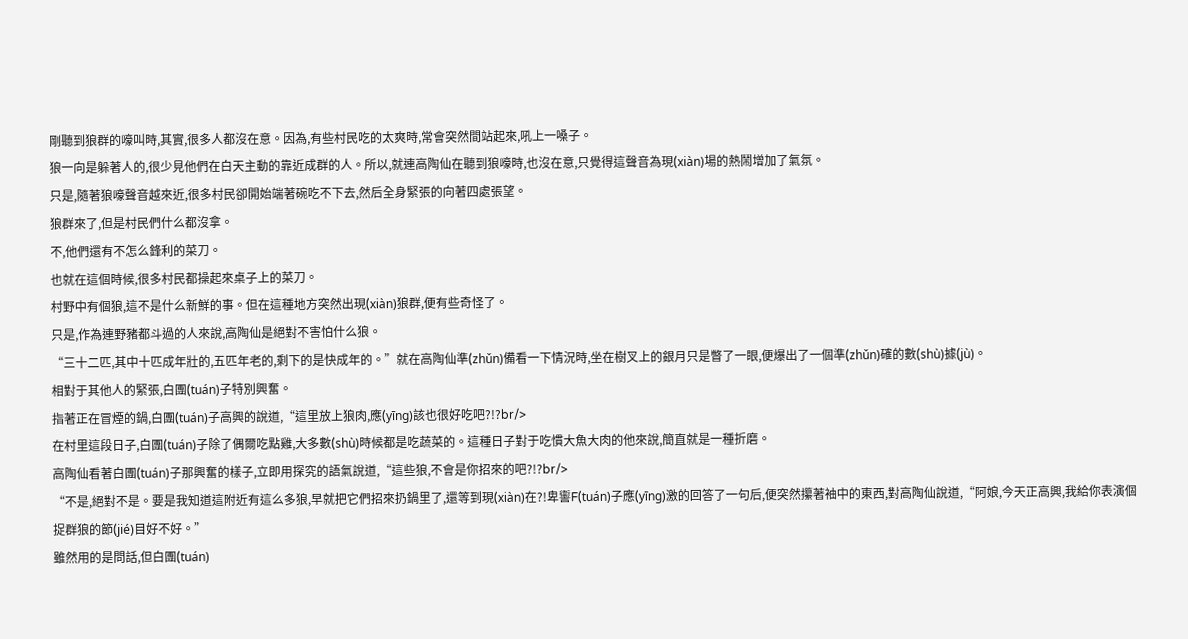剛聽到狼群的嚎叫時,其實,很多人都沒在意。因為,有些村民吃的太爽時,常會突然間站起來,吼上一嗓子。
狼一向是躲著人的,很少見他們在白天主動的靠近成群的人。所以,就連高陶仙在聽到狼嚎時,也沒在意,只覺得這聲音為現(xiàn)場的熱鬧增加了氣氛。
只是,隨著狼嚎聲音越來近,很多村民卻開始端著碗吃不下去,然后全身緊張的向著四處張望。
狼群來了,但是村民們什么都沒拿。
不,他們還有不怎么鋒利的菜刀。
也就在這個時候,很多村民都操起來桌子上的菜刀。
村野中有個狼,這不是什么新鮮的事。但在這種地方突然出現(xiàn)狼群,便有些奇怪了。
只是,作為連野豬都斗過的人來說,高陶仙是絕對不害怕什么狼。
“三十二匹,其中十匹成年壯的,五匹年老的,剩下的是快成年的。”就在高陶仙準(zhǔn)備看一下情況時,坐在樹叉上的銀月只是瞥了一眼,便爆出了一個準(zhǔn)確的數(shù)據(jù)。
相對于其他人的緊張,白團(tuán)子特別興奮。
指著正在冒煙的鍋,白團(tuán)子高興的說道,“這里放上狼肉,應(yīng)該也很好吃吧?!?br/>
在村里這段日子,白團(tuán)子除了偶爾吃點雞,大多數(shù)時候都是吃蔬菜的。這種日子對于吃慣大魚大肉的他來說,簡直就是一種折磨。
高陶仙看著白團(tuán)子那興奮的樣子,立即用探究的語氣說道,“這些狼,不會是你招來的吧?!?br/>
“不是,絕對不是。要是我知道這附近有這么多狼,早就把它們招來扔鍋里了,還等到現(xiàn)在?!卑讏F(tuán)子應(yīng)激的回答了一句后,便突然攥著袖中的東西,對高陶仙說道,“阿娘,今天正高興,我給你表演個捉群狼的節(jié)目好不好。”
雖然用的是問話,但白團(tuán)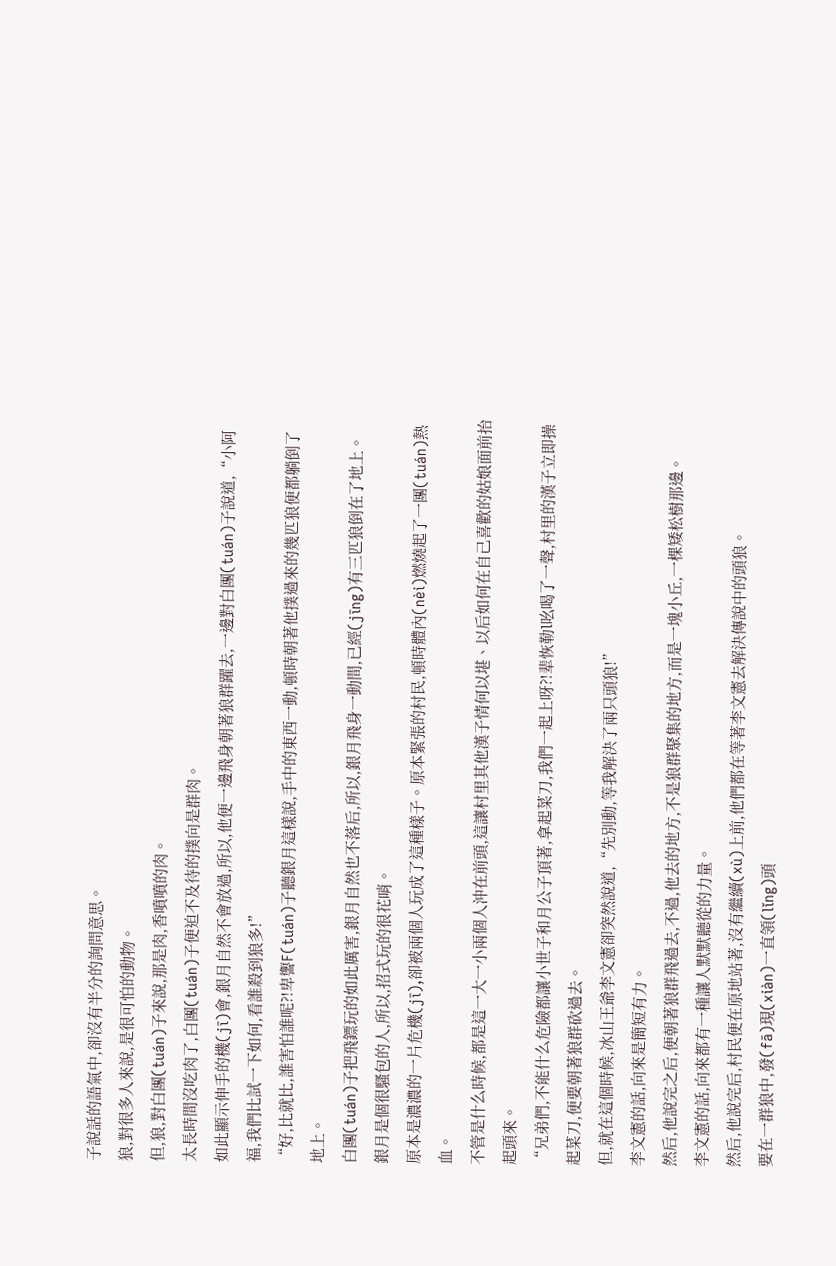子說話的語氣中,卻沒有半分的詢問意思。
狼,對很多人來說,是很可怕的動物。
但,狼,對白團(tuán)子來說,那是肉,香噴噴的肉。
太長時間沒吃肉了,白團(tuán)子便迫不及待的撲向是群肉。
如此顯示伸手的機(jī)會,銀月自然不會放過,所以,他便一邊飛身朝著狼群躍去,一邊對白團(tuán)子說道,“小阿福,我們比試一下如何,看誰殺到狼多!”
“好,比就比,誰害怕誰呢?!卑讏F(tuán)子聽銀月這樣說,手中的東西一動,頓時朝著他撲過來的幾匹狼便都躺倒了地上。
白團(tuán)子把飛鏢玩的如此厲害,銀月自然也不落后,所以,銀月飛身一動間,已經(jīng)有三匹狼倒在了地上。
銀月是個很騷包的人,所以,招式玩的很花哨。
原本是濃濃的一片危機(jī),卻被兩個人玩成了這種樣子。原本緊張的村民,頓時體內(nèi)燃燒起了一團(tuán)熱血。
不管是什么時候,都是這一大一小兩個人沖在前頭,這讓村里其他漢子情何以堪、以后如何在自己喜歡的姑娘面前抬起頭來。
“兄弟們,不能什么危險都讓小世子和月公子頂著,拿起菜刀,我們一起上呀?!辈恢勒l吆喝了一聲,村里的漢子立即操起菜刀,便要朝著狼群砍過去。
但,就在這個時候,冰山王爺李文憲卻突然說道,“先別動,等我解決了兩只頭狼!”
李文憲的話,向來是簡短有力。
然后,他說完之后,便朝著狼群飛過去,不過,他去的地方,不是狼群聚集的地方,而是一塊小丘,一棵矮松樹那邊。
李文憲的話,向來都有一種讓人默默聽從的力量。
然后,他說完后,村民便在原地站著,沒有繼續(xù)上前,他們都在等著李文憲去解決傳說中的頭狼。
要在一群狼中,發(fā)現(xiàn)一直領(lǐng)頭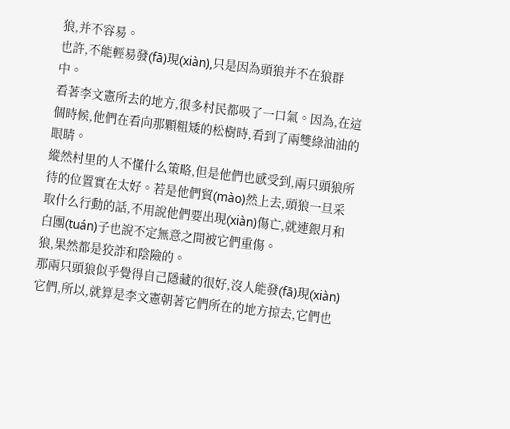狼,并不容易。
也許,不能輕易發(fā)現(xiàn),只是因為頭狼并不在狼群中。
看著李文憲所去的地方,很多村民都吸了一口氣。因為,在這個時候,他們在看向那顆粗矮的松樹時,看到了兩雙綠油油的眼睛。
縱然村里的人不懂什么策略,但是他們也感受到,兩只頭狼所待的位置實在太好。若是他們貿(mào)然上去,頭狼一旦采取什么行動的話,不用說他們要出現(xiàn)傷亡,就連銀月和白團(tuán)子也說不定無意之間被它們重傷。
狼,果然都是狡詐和陰險的。
那兩只頭狼似乎覺得自己隱藏的很好,沒人能發(fā)現(xiàn)它們,所以,就算是李文憲朝著它們所在的地方掠去,它們也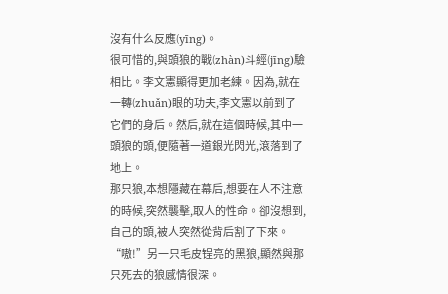沒有什么反應(yīng)。
很可惜的,與頭狼的戰(zhàn)斗經(jīng)驗相比。李文憲顯得更加老練。因為,就在一轉(zhuǎn)眼的功夫,李文憲以前到了它們的身后。然后,就在這個時候,其中一頭狼的頭,便隨著一道銀光閃光,滾落到了地上。
那只狼,本想隱藏在幕后,想要在人不注意的時候,突然襲擊,取人的性命。卻沒想到,自己的頭,被人突然從背后割了下來。
“嗷!”另一只毛皮锃亮的黑狼,顯然與那只死去的狼感情很深。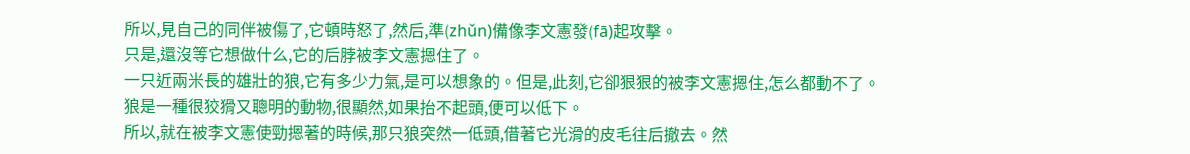所以,見自己的同伴被傷了,它頓時怒了,然后,準(zhǔn)備像李文憲發(fā)起攻擊。
只是,還沒等它想做什么,它的后脖被李文憲摁住了。
一只近兩米長的雄壯的狼,它有多少力氣,是可以想象的。但是,此刻,它卻狠狠的被李文憲摁住,怎么都動不了。
狼是一種很狡猾又聰明的動物,很顯然,如果抬不起頭,便可以低下。
所以,就在被李文憲使勁摁著的時候,那只狼突然一低頭,借著它光滑的皮毛往后撤去。然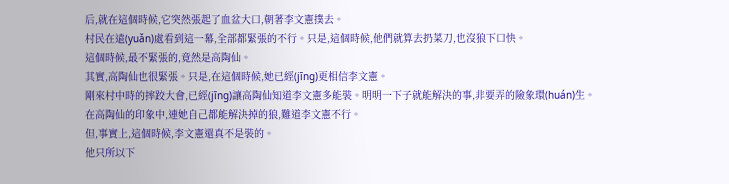后,就在這個時候,它突然張起了血盆大口,朝著李文憲撲去。
村民在遠(yuǎn)處看到這一幕,全部都緊張的不行。只是,這個時候,他們就算去扔菜刀,也沒狼下口快。
這個時候,最不緊張的,竟然是高陶仙。
其實,高陶仙也很緊張。只是,在這個時候,她已經(jīng)更相信李文憲。
剛來村中時的摔跤大會,已經(jīng)讓高陶仙知道李文憲多能裝。明明一下子就能解決的事,非要弄的險象環(huán)生。
在高陶仙的印象中,連她自己都能解決掉的狼,難道李文憲不行。
但,事實上,這個時候,李文憲還真不是裝的。
他只所以下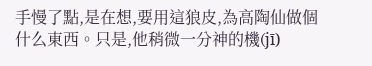手慢了點,是在想,要用這狼皮,為高陶仙做個什么東西。只是,他稍微一分神的機(jī)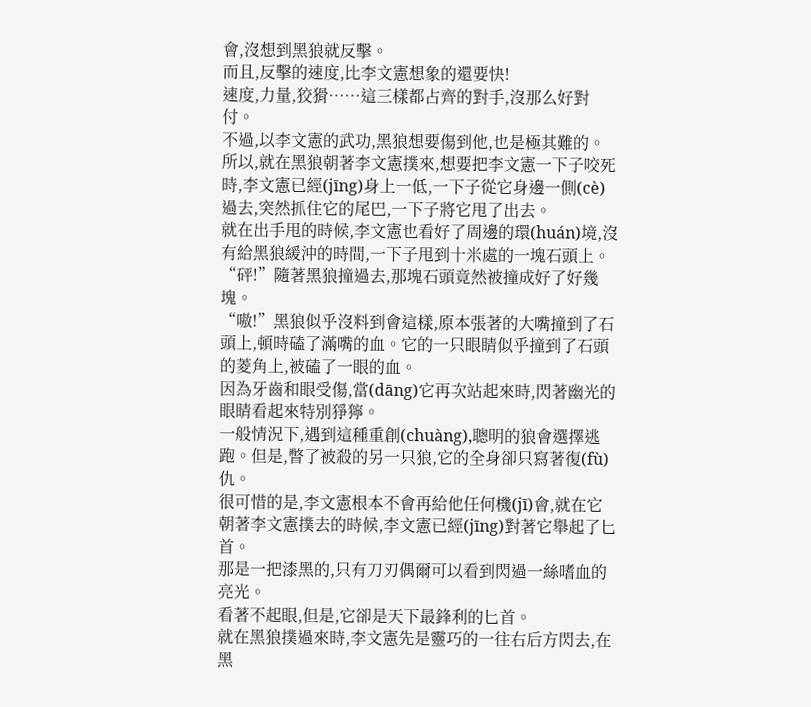會,沒想到黑狼就反擊。
而且,反擊的速度,比李文憲想象的還要快!
速度,力量,狡猾……這三樣都占齊的對手,沒那么好對付。
不過,以李文憲的武功,黑狼想要傷到他,也是極其難的。
所以,就在黑狼朝著李文憲撲來,想要把李文憲一下子咬死時,李文憲已經(jīng)身上一低,一下子從它身邊一側(cè)過去,突然抓住它的尾巴,一下子將它甩了出去。
就在出手甩的時候,李文憲也看好了周邊的環(huán)境,沒有給黑狼緩沖的時間,一下子甩到十米處的一塊石頭上。
“砰!”隨著黑狼撞過去,那塊石頭竟然被撞成好了好幾塊。
“嗷!”黑狼似乎沒料到會這樣,原本張著的大嘴撞到了石頭上,頓時磕了滿嘴的血。它的一只眼睛似乎撞到了石頭的菱角上,被磕了一眼的血。
因為牙齒和眼受傷,當(dāng)它再次站起來時,閃著幽光的眼睛看起來特別猙獰。
一般情況下,遇到這種重創(chuàng),聰明的狼會選擇逃跑。但是,瞥了被殺的另一只狼,它的全身卻只寫著復(fù)仇。
很可惜的是,李文憲根本不會再給他任何機(jī)會,就在它朝著李文憲撲去的時候,李文憲已經(jīng)對著它舉起了匕首。
那是一把漆黑的,只有刀刃偶爾可以看到閃過一絲嗜血的亮光。
看著不起眼,但是,它卻是天下最鋒利的匕首。
就在黑狼撲過來時,李文憲先是靈巧的一往右后方閃去,在黑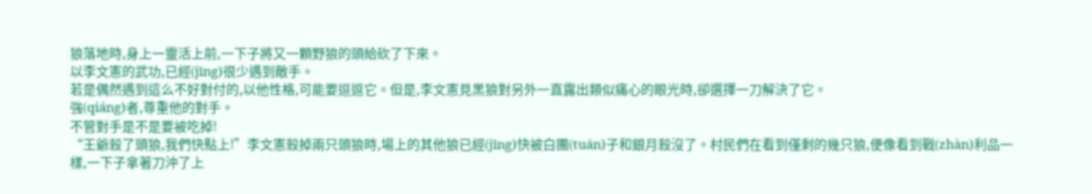狼落地時,身上一靈活上前,一下子將又一顆野狼的頭給砍了下來。
以李文憲的武功,已經(jīng)很少遇到敵手。
若是偶然遇到這么不好對付的,以他性格,可能要逗逗它。但是,李文憲見黑狼對另外一直露出類似痛心的眼光時,卻選擇一刀解決了它。
強(qiáng)者,尊重他的對手。
不管對手是不是要被吃掉!
“王爺殺了頭狼,我們快點上!”李文憲殺掉兩只頭狼時,場上的其他狼已經(jīng)快被白團(tuán)子和銀月殺沒了。村民們在看到僅剩的幾只狼,便像看到戰(zhàn)利品一樣,一下子拿著刀沖了上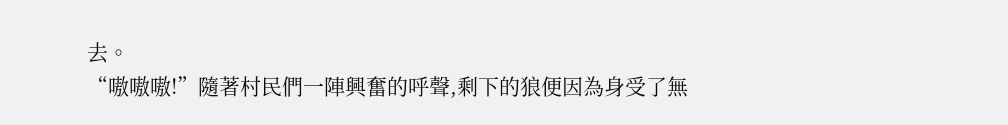去。
“嗷嗷嗷!”隨著村民們一陣興奮的呼聲,剩下的狼便因為身受了無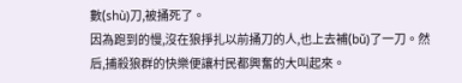數(shù)刀,被捅死了。
因為跑到的慢,沒在狼掙扎以前捅刀的人,也上去補(bǔ)了一刀。然后,捕殺狼群的快樂便讓村民都興奮的大叫起來。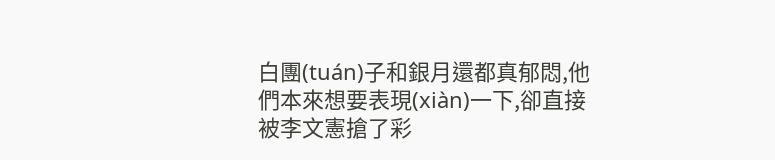白團(tuán)子和銀月還都真郁悶,他們本來想要表現(xiàn)一下,卻直接被李文憲搶了彩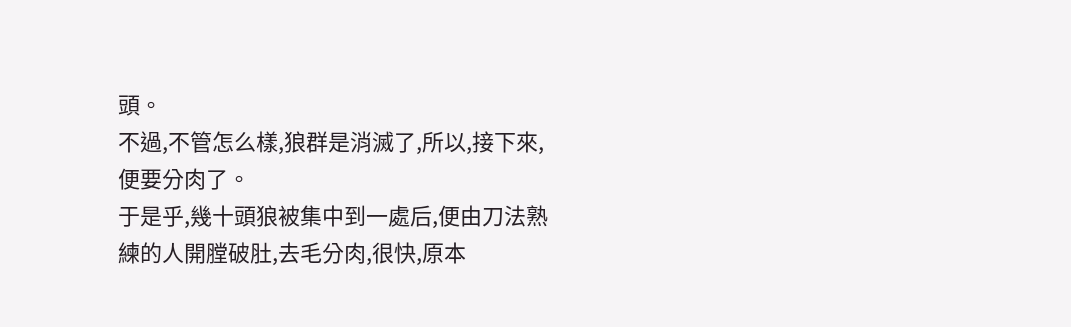頭。
不過,不管怎么樣,狼群是消滅了,所以,接下來,便要分肉了。
于是乎,幾十頭狼被集中到一處后,便由刀法熟練的人開膛破肚,去毛分肉,很快,原本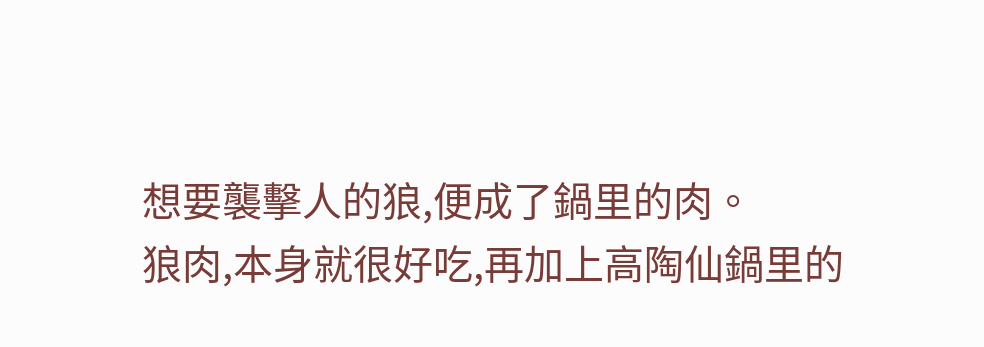想要襲擊人的狼,便成了鍋里的肉。
狼肉,本身就很好吃,再加上高陶仙鍋里的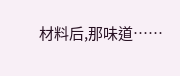材料后,那味道……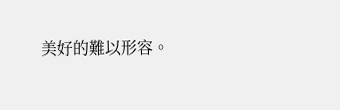美好的難以形容。